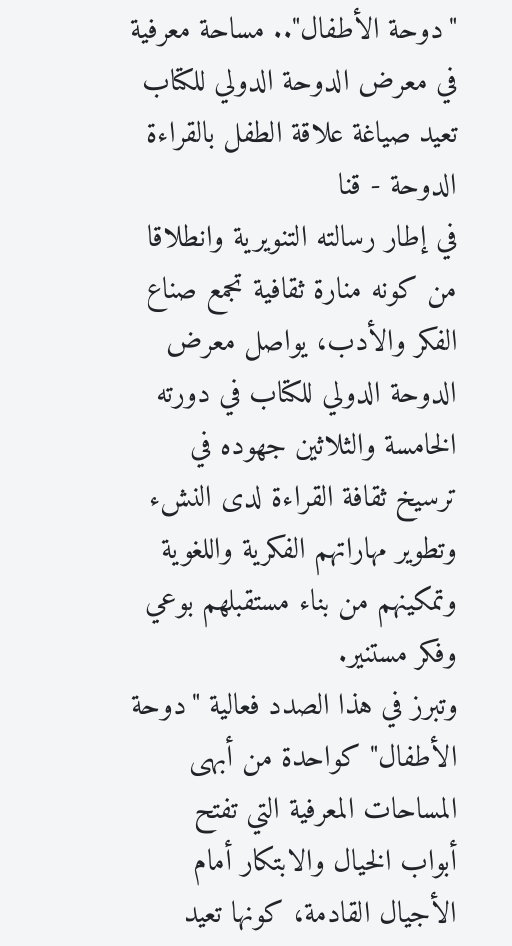"دوحة الأطفال".. مساحة معرفية في معرض الدوحة الدولي للكتاب تعيد صياغة علاقة الطفل بالقراءة
الدوحة - قنا
في إطار رسالته التنويرية وانطلاقا من كونه منارة ثقافية تجمع صناع الفكر والأدب، يواصل معرض الدوحة الدولي للكتاب في دورته الخامسة والثلاثين جهوده في ترسيخ ثقافة القراءة لدى النشء وتطوير مهاراتهم الفكرية واللغوية وتمكينهم من بناء مستقبلهم بوعي وفكر مستنير.
وتبرز في هذا الصدد فعالية "دوحة الأطفال" كواحدة من أبهى المساحات المعرفية التي تفتح أبواب الخيال والابتكار أمام الأجيال القادمة، كونها تعيد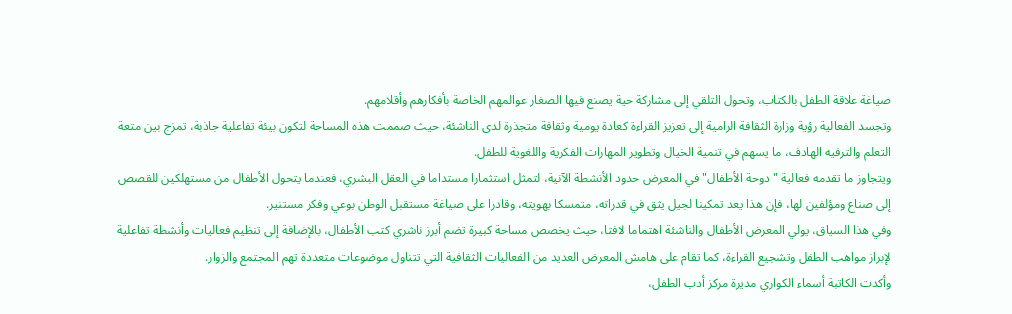صياغة علاقة الطفل بالكتاب، وتحول التلقي إلى مشاركة حية يصنع فيها الصغار عوالمهم الخاصة بأفكارهم وأقلامهم.
وتجسد الفعالية رؤية وزارة الثقافة الرامية إلى تعزيز القراءة كعادة يومية وثقافة متجذرة لدى الناشئة، حيث صممت هذه المساحة لتكون بيئة تفاعلية جاذبة، تمزج بين متعة التعلم والترفيه الهادف، ما يسهم في تنمية الخيال وتطوير المهارات الفكرية واللغوية للطفل.
ويتجاوز ما تقدمه فعالية "دوحة الأطفال" في المعرض حدود الأنشطة الآنية، لتمثل استثمارا مستداما في العقل البشري، فعندما يتحول الأطفال من مستهلكين للقصص إلى صناع ومؤلفين لها، فإن هذا يعد تمكينا لجيل يثق في قدراته، متمسكا بهويته، وقادرا على صياغة مستقبل الوطن بوعي وفكر مستنير.
وفي هذا السياق، يولي المعرض الأطفال والناشئة اهتماما لافتا، حيث يخصص مساحة كبيرة تضم أبرز ناشري كتب الأطفال، بالإضافة إلى تنظيم فعاليات وأنشطة تفاعلية لإبراز مواهب الطفل وتشجيع القراءة، كما تقام على هامش المعرض العديد من الفعاليات الثقافية التي تتناول موضوعات متعددة تهم المجتمع والزوار.
وأكدت الكاتبة أسماء الكواري مديرة مركز أدب الطفل،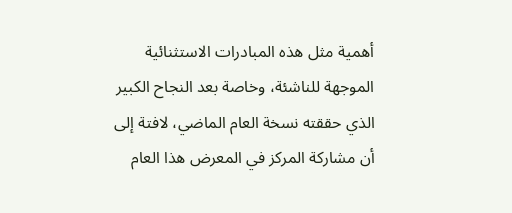أهمية مثل هذه المبادرات الاستثنائية الموجهة للناشئة، وخاصة بعد النجاح الكبير الذي حققته نسخة العام الماضي، لافتة إلى أن مشاركة المركز في المعرض هذا العام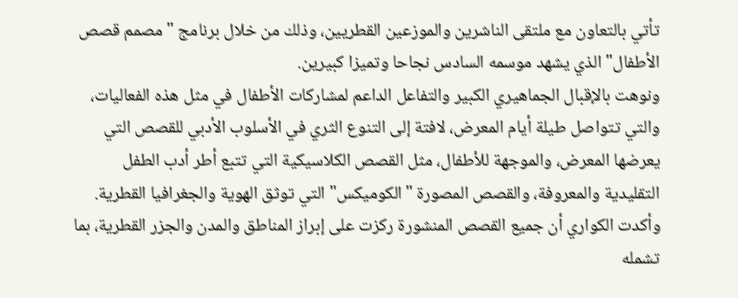تأتي بالتعاون مع ملتقى الناشرين والموزعين القطريين، وذلك من خلال برنامج "مصمم قصص الأطفال" الذي يشهد موسمه السادس نجاحا وتميزا كبيرين.
ونوهت بالإقبال الجماهيري الكبير والتفاعل الداعم لمشاركات الأطفال في مثل هذه الفعاليات، والتي تتواصل طيلة أيام المعرض، لافتة إلى التنوع الثري في الأسلوب الأدبي للقصص التي يعرضها المعرض، والموجهة للأطفال، مثل القصص الكلاسيكية التي تتبع أطر أدب الطفل التقليدية والمعروفة، والقصص المصورة "الكوميكس" التي توثق الهوية والجغرافيا القطرية.
وأكدت الكواري أن جميع القصص المنشورة ركزت على إبراز المناطق والمدن والجزر القطرية، بما تشمله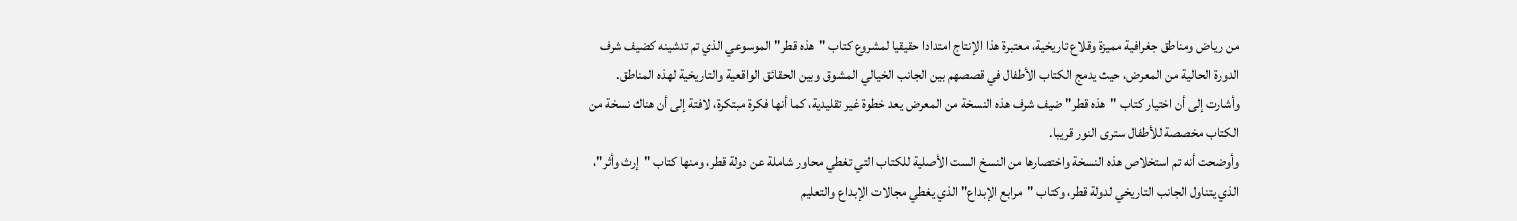من رياض ومناطق جغرافية مميزة وقلاع تاريخية، معتبرة هذا الإنتاج امتدادا حقيقيا لمشروع كتاب "هذه قطر" الموسوعي الذي تم تدشينه كضيف شرف الدورة الحالية من المعرض، حيث يدمج الكتاب الأطفال في قصصهم بين الجانب الخيالي المشوق وبين الحقائق الواقعية والتاريخية لهذه المناطق.
وأشارت إلى أن اختيار كتاب "هذه قطر" ضيف شرف هذه النسخة من المعرض يعد خطوة غير تقليدية، كما أنها فكرة مبتكرة، لافتة إلى أن هناك نسخة من الكتاب مخصصة للأطفال سترى النور قريبا.
وأوضحت أنه تم استخلاص هذه النسخة واختصارها من النسخ الست الأصلية للكتاب التي تغطي محاور شاملة عن دولة قطر، ومنها كتاب "إرث وأثر"، الذي يتناول الجانب التاريخي لدولة قطر، وكتاب "مرابع الإبداع" الذي يغطي مجالات الإبداع والتعليم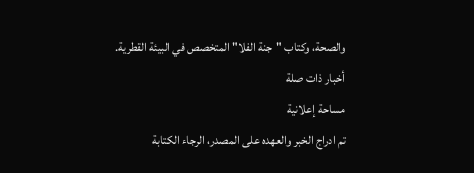والصحة، وكتاب "جنة الفلا" المتخصص في البيئة القطرية.
أخبار ذات صلة
مساحة إعلانية
تم ادراج الخبر والعهده على المصدر، الرجاء الكتابة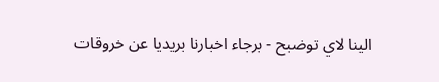الينا لاي توضبح - برجاء اخبارنا بريديا عن خروقات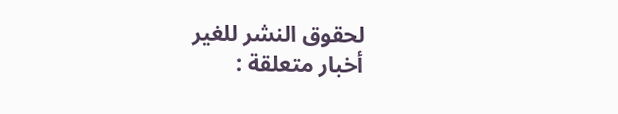لحقوق النشر للغير
أخبار متعلقة :